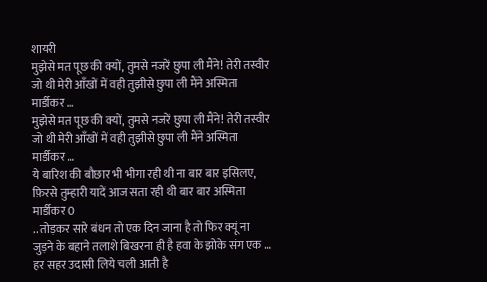शायरी
मुझेसे मत पूछ की क्यों, तुमसे नजरें छुपा ली मैंने! तेरी तस्वीर जो थी मेरी आँखों में वही तुझीसे छुपा ली मैंने अस्मिता मार्डीकर …
मुझेसे मत पूछ की क्यों, तुमसे नजरें छुपा ली मैंने! तेरी तस्वीर जो थी मेरी आँखों में वही तुझीसे छुपा ली मैंने अस्मिता मार्डीकर …
ये बारिश की बौछार भी भीगा रही थी ना बार बार इसिलए, फ़िरसे तुम्हारी यादें आज सता रही थी बार बार अस्मिता मार्डीकर 0
.. तोड़कर सारे बंधन तो एक दिन जाना है तो फिर क्यूं ना जुड़ने के बहाने तलाशे बिखरना ही है हवा के झोके संग एक …
हर सहर उदासी लिये चली आती है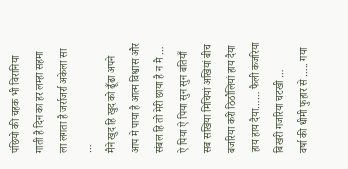पंछियो की चहक भी विरानिया गाती है दिन का हर लम्हा सहमा ला लगता है जर्राजर्रा अकेला सा …
मैने खुद हि खुद को ढूँढा अपने आप मे पाया है आत्म विश्वास और संबल हि तो मेरी छाया है न मै …
ऐ पिया ऐ पिया सुन सुन बतियाँ सब सखिया मिचियां अखियां बीच बजरिया करी ठिठौलियां हाय दैया हाय हाय दैया…… फैली कजरिया बिखरी गजरिया चटखी …
वर्षा की धीमी फुहार से ….. गया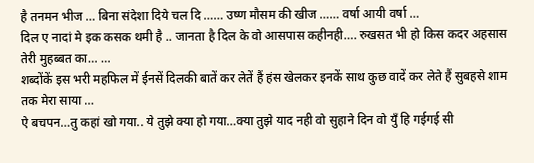है तनमन भीज … बिना संदेशा दिये चल दि …… उष्ण मौसम की खीज …… वर्षा आयी वर्षा …
दिल ए नादां मे इक कसक थमी है .. जानता है दिल के वो आसपास कहीनही…. रुखसत भी हो किस कदर अहसास तेरी मुहब्बत का… …
शब्दोंकें इस भरी महफिल में ईनसें दिलकी बातें कर लेतें हैं हंस खेलकर इनकें साथ कुछ वादें कर लेते हैं सुबहसे शाम तक मेरा साया …
ऐ बचपन…तु कहां खो गया.. ये तुझे क्या हो गया…क्या तुझे याद नही वो सुहाने दिन वो युँ हि गईगई सी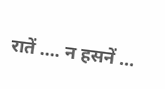रातें …. न हसनें …